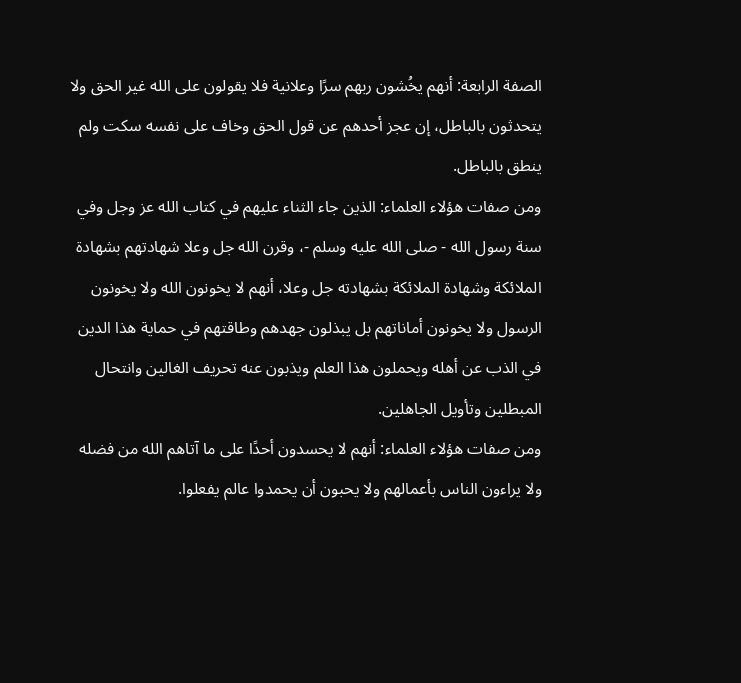الصفة الرابعة: أنهم يخُشون ربهم سرًا وعلانية فلا يقولون على الله غير الحق ولا يتحدثون بالباطل، إن عجز أحدهم عن قول الحق وخاف على نفسه سكت ولم ينطق بالباطل.
ومن صفات هؤلاء العلماء: الذين جاء الثناء عليهم في كتاب الله عز وجل وفي سنة رسول الله - صلى الله عليه وسلم -، وقرن الله جل وعلا شهادتهم بشهادة الملائكة وشهادة الملائكة بشهادته جل وعلا، أنهم لا يخونون الله ولا يخونون الرسول ولا يخونون أماناتهم بل يبذلون جهدهم وطاقتهم في حماية هذا الدين في الذب عن أهله ويحملون هذا العلم ويذبون عنه تحريف الغالين وانتحال المبطلين وتأويل الجاهلين.
ومن صفات هؤلاء العلماء: أنهم لا يحسدون أحدًا على ما آتاهم الله من فضله ولا يراءون الناس بأعمالهم ولا يحبون أن يحمدوا عالم يفعلوا.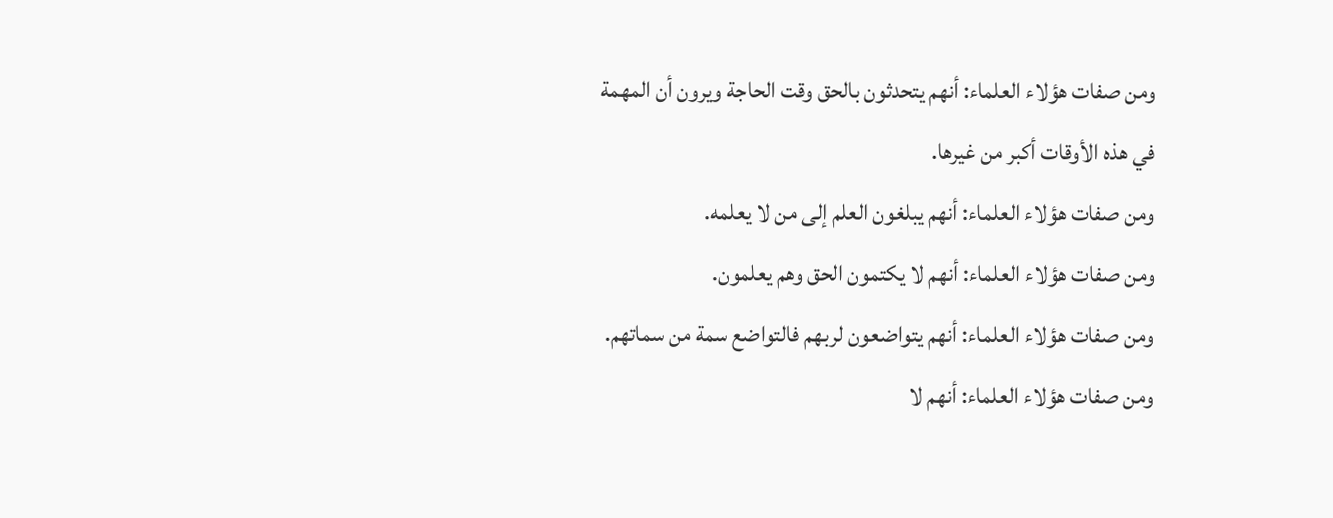ومن صفات هؤلاء العلماء: أنهم يتحدثون بالحق وقت الحاجة ويرون أن المهمة في هذه الأوقات أكبر من غيرها.
ومن صفات هؤلاء العلماء: أنهم يبلغون العلم إلى من لا يعلمه.
ومن صفات هؤلاء العلماء: أنهم لا يكتمون الحق وهم يعلمون.
ومن صفات هؤلاء العلماء: أنهم يتواضعون لربهم فالتواضع سمة من سماتهم.
ومن صفات هؤلاء العلماء: أنهم لا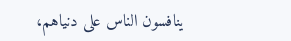ينافسون الناس على دنياهم،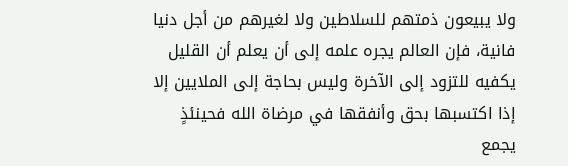ولا يبيعون ذمتهم للسلاطين ولا لغيرهم من أجل دنيا فانية، فإن العالم يجره علمه إلى أن يعلم أن القليل يكفيه للتزود إلى الآخرة وليس بحاجة إلى الملايين إلا إذا اكتسبها بحق وأنفقها في مرضاة الله فحينئذٍ يجمع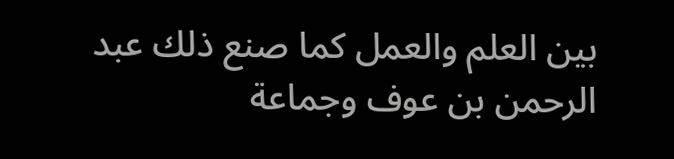بين العلم والعمل كما صنع ذلك عبد الرحمن بن عوف وجماعة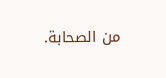من الصحابة.